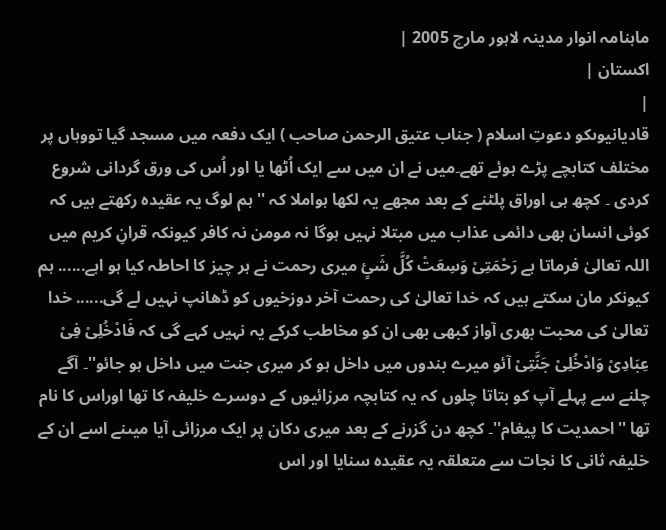ماہنامہ انوار مدینہ لاہور مارچ 2005 |
اكستان |
|
قادیانیوںکو دعوتِ اسلام ( جناب عتیق الرحمن صاحب ) ایک دفعہ میں مسجد گیا تووہاں پر مختلف کتابچے پڑے ہوئے تھے۔میں نے ان میں سے ایک اُٹھا یا اور اُس کی ورق گردانی شروع کردی ۔ کچھ ہی اوراق پلٹنے کے بعد مجھے یہ لکھا ہواملا کہ ''ہم لوگ یہ عقیدہ رکھتے ہیں کہ کوئی انسان بھی دائمی عذاب میں مبتلا نہیں ہوگا نہ مومن نہ کافر کیونکہ قرانِ کریم میں اللہ تعالیٰ فرماتا ہے رَحْمَتِیْ وَسِعَتْ کُلَّ شَیٍٔ میری رحمت نے ہر چیز کا احاطہ کیا ہو اہے...... ہم کیونکر مان سکتے ہیں کہ خدا تعالیٰ کی رحمت آخر دوزخیوں کو ڈھانپ نہیں لے گی...... خدا تعالیٰ کی محبت بھری آواز کبھی بھی ان کو مخاطب کرکے یہ نہیں کہے گی کہ فَادْخُلِیْ فِیْ عِبَادِیْ وَادْخُلِیْ جَنَّتِیْ آئو میرے بندوں میں داخل ہو کر میری جنت میں داخل ہو جائو''۔ آگے چلنے سے پہلے آپ کو بتاتا چلوں کہ یہ کتابچہ مرزائیوں کے دوسرے خلیفہ کا تھا اوراس کا نام تھا ''احمدیت کا پیغام''۔ کچھ دن گزرنے کے بعد میری دکان پر ایک مرزائی آیا میںنے اسے ان کے خلیفہ ثانی کا نجات سے متعلقہ یہ عقیدہ سنایا اور اس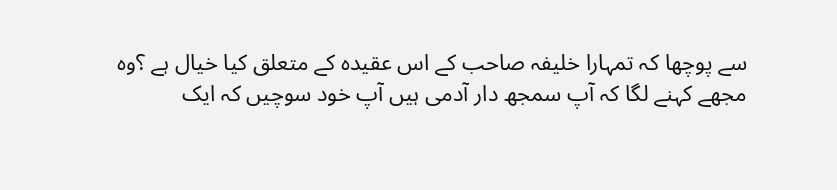سے پوچھا کہ تمہارا خلیفہ صاحب کے اس عقیدہ کے متعلق کیا خیال ہے ؟وہ مجھے کہنے لگا کہ آپ سمجھ دار آدمی ہیں آپ خود سوچیں کہ ایک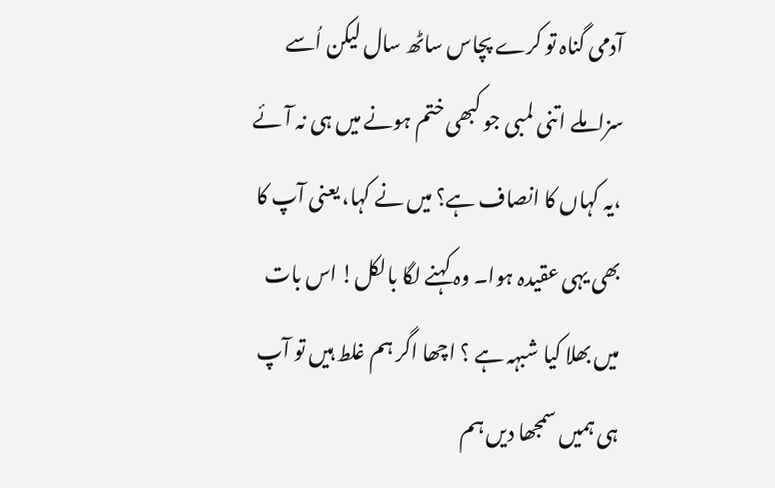آدمی گناہ تو کرے پچاس ساٹھ سال لیکن اُسے سزاملے اتنی لمبی جو کبھی ختم ہونے میں ہی نہ آئے ،یہ کہاں کا انصاف ہے؟ میں نے کہا، یعنی آپ کا بھی یہی عقیدہ ہوا۔ وہ کہنے لگا بالکل! اس بات میں بھلا کیا شبہہ ہے ؟ اچھا اگر ہم غلط ہیں تو آپ ہی ہمیں سمجھا دیں ہم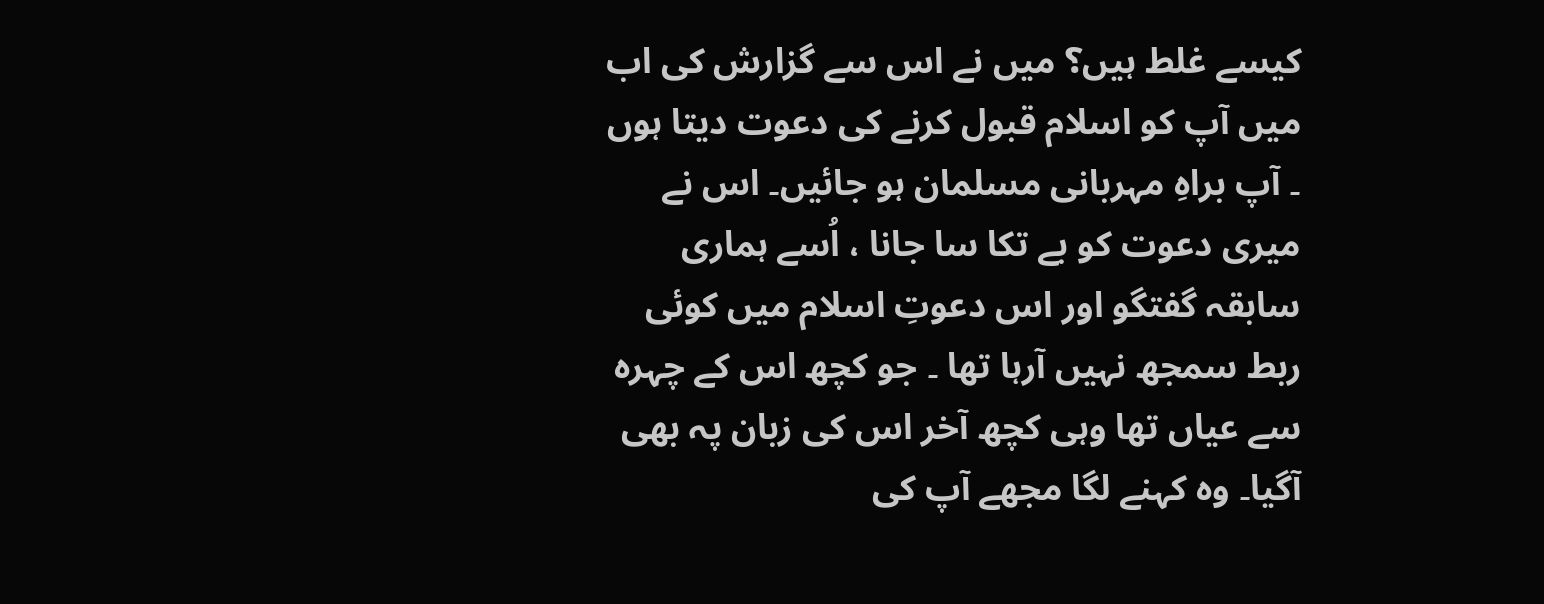کیسے غلط ہیں؟ میں نے اس سے گزارش کی اب میں آپ کو اسلام قبول کرنے کی دعوت دیتا ہوں ۔ آپ براہِ مہربانی مسلمان ہو جائیں۔ اس نے میری دعوت کو بے تکا سا جانا ، اُسے ہماری سابقہ گفتگو اور اس دعوتِ اسلام میں کوئی ربط سمجھ نہیں آرہا تھا ۔ جو کچھ اس کے چہرہ سے عیاں تھا وہی کچھ آخر اس کی زبان پہ بھی آگیا۔ وہ کہنے لگا مجھے آپ کی